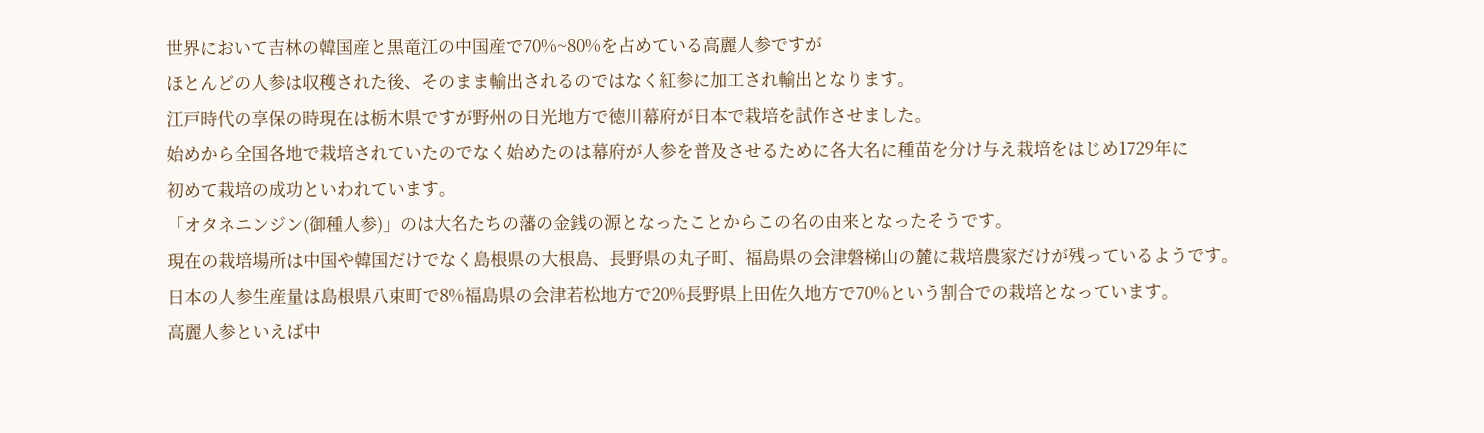世界において吉林の韓国産と黒竜江の中国産で70%~80%を占めている高麗人参ですが
ほとんどの人参は収穫された後、そのまま輸出されるのではなく紅参に加工され輸出となります。
江戸時代の享保の時現在は栃木県ですが野州の日光地方で徳川幕府が日本で栽培を試作させました。
始めから全国各地で栽培されていたのでなく始めたのは幕府が人参を普及させるために各大名に種苗を分け与え栽培をはじめ1729年に
初めて栽培の成功といわれています。
「オタネニンジン(御種人参)」のは大名たちの藩の金銭の源となったことからこの名の由来となったそうです。
現在の栽培場所は中国や韓国だけでなく島根県の大根島、長野県の丸子町、福島県の会津磐梯山の麓に栽培農家だけが残っているようです。
日本の人参生産量は島根県八束町で8%福島県の会津若松地方で20%長野県上田佐久地方で70%という割合での栽培となっています。
高麗人参といえば中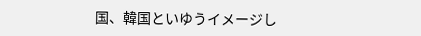国、韓国といゆうイメージし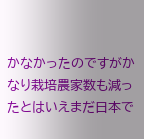かなかったのですがかなり栽培農家数も減ったとはいえまだ日本で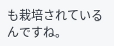も栽培されているんですね。